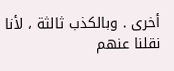أخرى . وبالكذب ثالثة ، لأنا نقلنا عنهم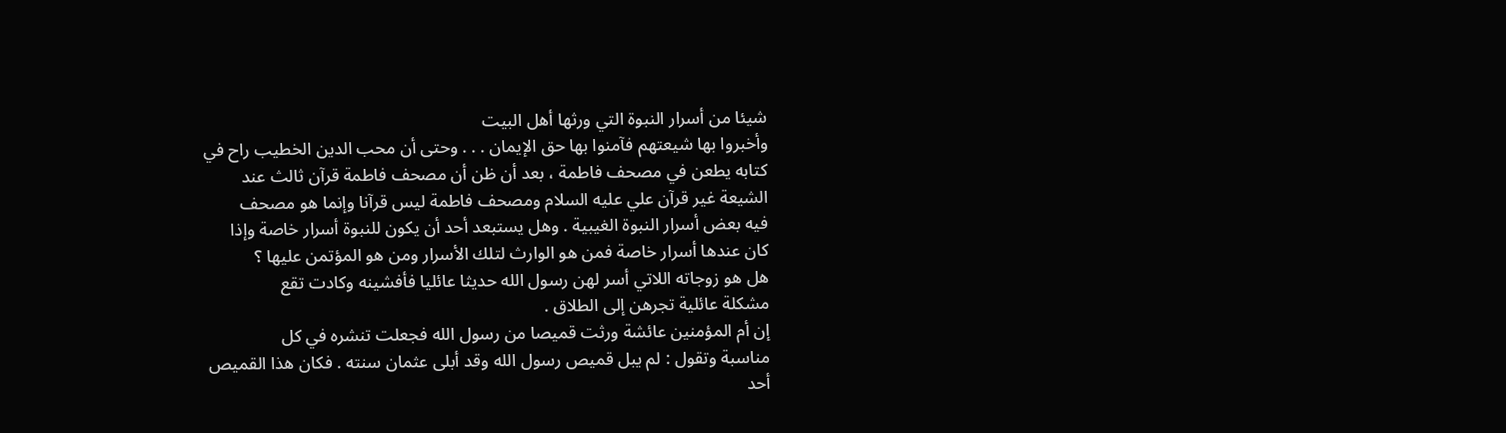شيئا من أسرار النبوة التي ورثها أهل البيت
وأخبروا بها شيعتهم فآمنوا بها حق الإيمان . . . وحتى أن محب الدين الخطيب راح في
كتابه يطعن في مصحف فاطمة ، بعد أن ظن أن مصحف فاطمة قرآن ثالث عند
الشيعة غير قرآن علي عليه السلام ومصحف فاطمة ليس قرآنا وإنما هو مصحف
فيه بعض أسرار النبوة الغيبية . وهل يستبعد أحد أن يكون للنبوة أسرار خاصة وإذا
كان عندها أسرار خاصة فمن هو الوارث لتلك الأسرار ومن هو المؤتمن عليها ؟
هل هو زوجاته اللاتي أسر لهن رسول الله حديثا عائليا فأفشينه وكادت تقع
مشكلة عائلية تجرهن إلى الطلاق .
إن أم المؤمنين عائشة ورثت قميصا من رسول الله فجعلت تنشره في كل
مناسبة وتقول : لم يبل قميص رسول الله وقد أبلى عثمان سنته . فكان هذا القميص
أحد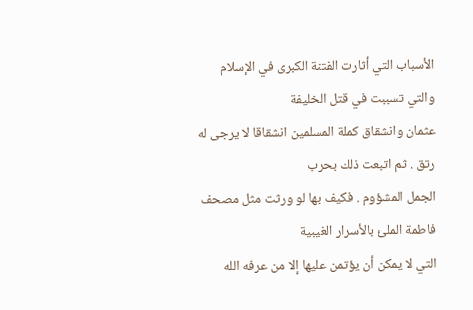الأسباب التي أثارت الفتنة الكبرى في الإسلام والتي تسببت في قتل الخليفة
عثمان وانشقاق كملة المسلمين انشقاقا لا يرجى له رتق . ثم اتبعت ذلك بحرب
الجمل المشؤوم . فكيف بها لو ورثت مثل مصحف فاطمة الملئ بالأسرار الغيبية
التي لا يمكن أن يؤتمن عليها إلا من عرفه الله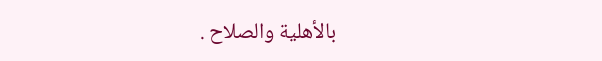بالأهلية والصلاح .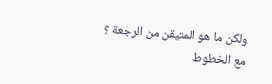ولكن ما هو المتيقن من الرجعة ؟
مع الخطوط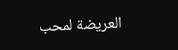العريضة لمحب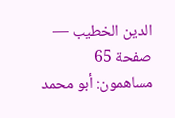الدين الخطيب — صفحة 65
مساهمون: أبو محمد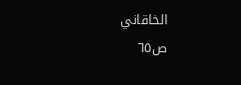الخاقاني
ص٦٥